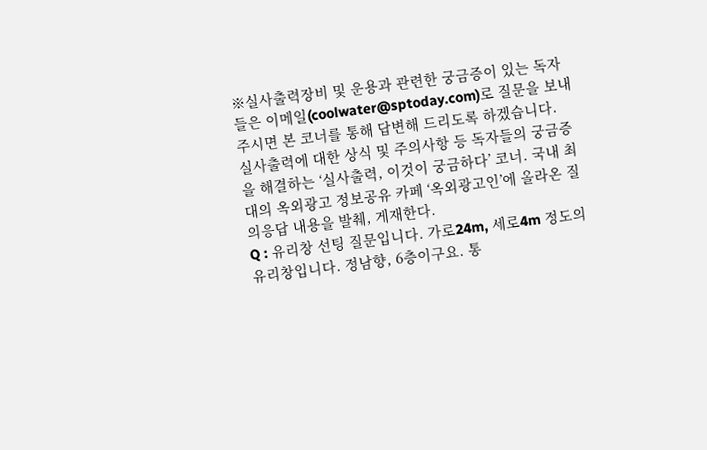※실사출력장비 및 운용과 관련한 궁금증이 있는 독자들은 이메일(coolwater@sptoday.com)로 질문을 보내주시면 본 코너를 통해 답변해 드리도록 하겠습니다.
실사출력에 대한 상식 및 주의사항 등 독자들의 궁금증을 해결하는 ‘실사출력, 이것이 궁금하다’ 코너. 국내 최대의 옥외광고 정보공유 카페 ‘옥외광고인’에 올라온 질의응답 내용을 발췌, 게재한다.
Q : 유리창 선팅 질문입니다. 가로24m, 세로4m 정도의 유리창입니다. 정남향, 6층이구요. 통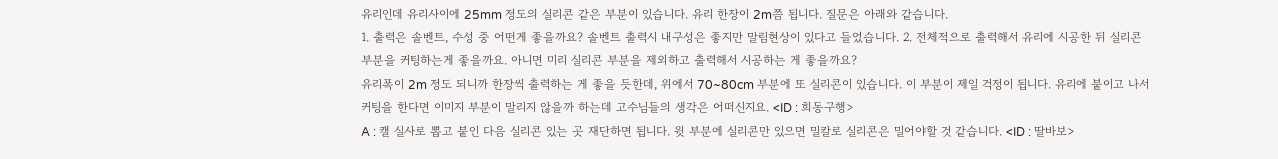유리인데 유리사이에 25mm 정도의 실리콘 같은 부분이 있습니다. 유리 한장이 2m쯤 됩니다. 질문은 아래와 같습니다.
1. 출력은 솔벤트, 수성 중 어떤게 좋을까요? 솔벤트 출력시 내구성은 좋지만 말림현상이 있다고 들었습니다. 2. 전체적으로 출력해서 유리에 시공한 뒤 실리콘 부분을 커팅하는게 좋을까요. 아니면 미리 실리콘 부분을 제외하고 출력해서 시공하는 게 좋을까요?
유리폭이 2m 정도 되니까 한장씩 출력하는 게 좋을 듯한데, 위에서 70~80cm 부분에 또 실리콘이 있습니다. 이 부분이 제일 걱정이 됩니다. 유리에 붙이고 나서 커팅을 한다면 이미지 부분이 말리지 않을까 하는데 고수님들의 생각은 어떠신지요. <ID : 희동구행>
A : 캘 실사로 뽑고 붙인 다음 실리콘 있는 곳 재단하면 됩니다. 윗 부분에 실리콘만 있으면 밀칼로 실리콘은 밀어야할 것 같습니다. <ID : 딸바보>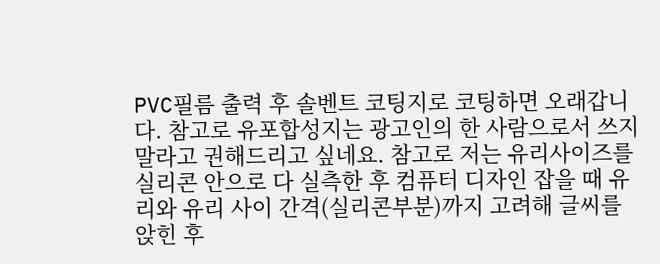PVC필름 출력 후 솔벤트 코팅지로 코팅하면 오래갑니다. 참고로 유포합성지는 광고인의 한 사람으로서 쓰지말라고 권해드리고 싶네요. 참고로 저는 유리사이즈를 실리콘 안으로 다 실측한 후 컴퓨터 디자인 잡을 때 유리와 유리 사이 간격(실리콘부분)까지 고려해 글씨를 앉힌 후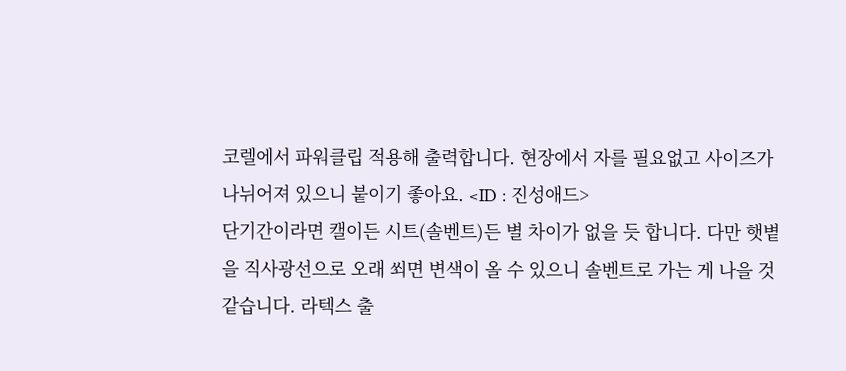코렐에서 파워클립 적용해 출력합니다. 현장에서 자를 필요없고 사이즈가 나뉘어져 있으니 붙이기 좋아요. <ID : 진성애드>
단기간이라면 캘이든 시트(솔벤트)든 별 차이가 없을 듯 합니다. 다만 햇볕을 직사광선으로 오래 쐬면 변색이 올 수 있으니 솔벤트로 가는 게 나을 것 같습니다. 라텍스 출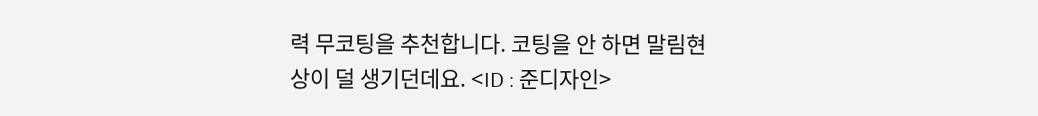력 무코팅을 추천합니다. 코팅을 안 하면 말림현상이 덜 생기던데요. <ID : 준디자인>